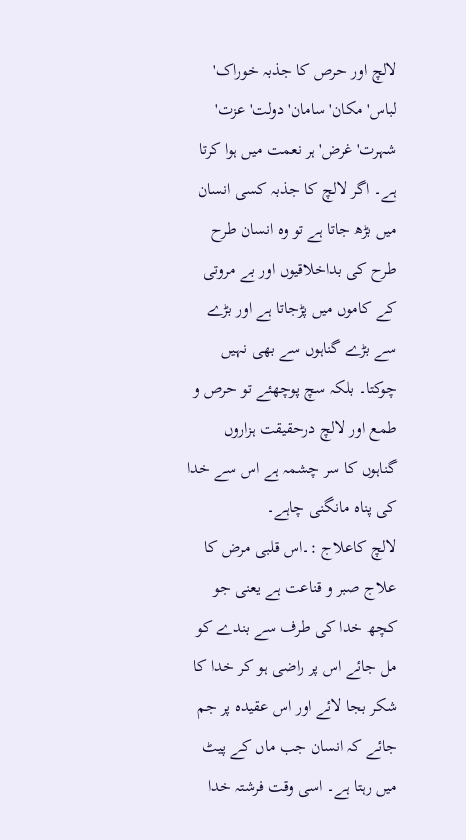لالچ اور حرص کا جذبہ خوراک' لباس' مکان' سامان' دولت' عزت' شہرت' غرض' ہر نعمت میں ہوا کرتا ہے۔ اگر لالچ کا جذبہ کسی انسان میں بڑھ جاتا ہے تو وہ انسان طرح طرح کی بداخلاقیوں اور بے مروتی کے کاموں میں پڑجاتا ہے اور بڑے سے بڑے گناہوں سے بھی نہیں چوکتا۔ بلکہ سچ پوچھئے تو حرص و طمع اور لالچ درحقیقت ہزاروں گناہوں کا سر چشمہ ہے اس سے خدا کی پناہ مانگنی چاہے۔
لالچ کاعلاج :۔اس قلبی مرض کا علاج صبر و قناعت ہے یعنی جو کچھ خدا کی طرف سے بندے کو مل جائے اس پر راضی ہو کر خدا کا شکر بجا لائے اور اس عقیدہ پر جم جائے کہ انسان جب ماں کے پیٹ میں رہتا ہے۔ اسی وقت فرشتہ خدا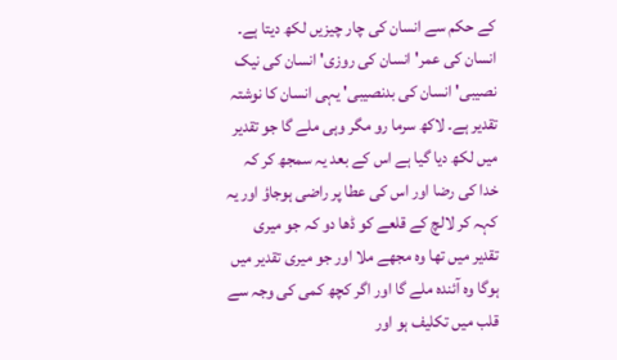کے حکم سے انسان کی چار چیزیں لکھ دیتا ہے۔ انسان کی عمر' انسان کی روزی' انسان کی نیک نصیبی' انسان کی بدنصیبی' یہی انسان کا نوشتہ تقدیر ہے۔ لاکھ سرما رو مگر وہی ملے گا جو تقدیر میں لکھ دیا گیا ہے اس کے بعد یہ سمجھ کر کہ خدا کی رضا اور اس کی عطا پر راضی ہوجاؤ اور یہ کہہ کر لالچ کے قلعے کو ڈھا دو کہ جو میری تقدیر میں تھا وہ مجھے ملا اور جو میری تقدیر میں ہوگا وہ آئندہ ملے گا اور اگر کچھ کمی کی وجہ سے قلب میں تکلیف ہو اور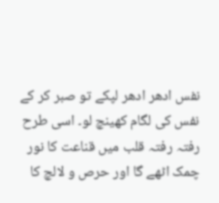نفس ادھر ادھر لپکے تو صبر کر کے نفس کی لگام کھینچ لو۔ اسی طرح رفتہ رفتہ قلب میں قناعت کا نور چمک اٹھے گا اور حرص و لالچ کا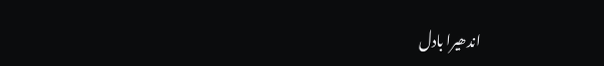اندھیرا بادل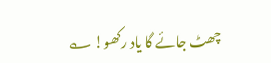چھٹ جائے گا یاد رکھو! ؎